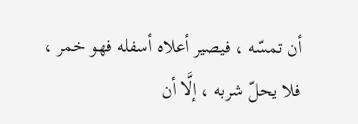أن تمسّه ، فيصير أعلاه أسفله فهو خمر ، فلا يحلّ شربه ، إلَّا أن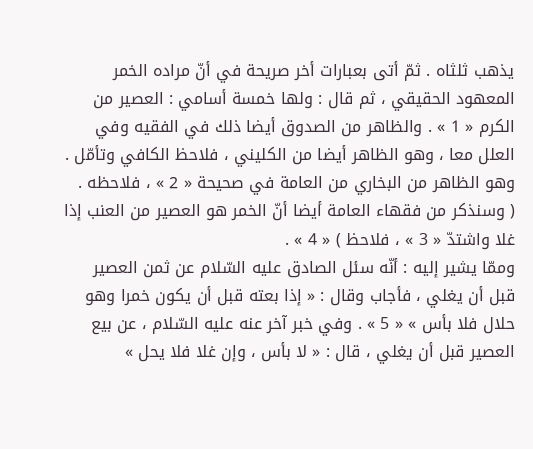يذهب ثلثاه . ثمّ أتى بعبارات أخر صريحة في أنّ مراده الخمر المعهود الحقيقي ، ثم قال : ولها خمسة أسامي : العصير من الكرم « 1 » . والظاهر من الصدوق أيضا ذلك في الفقيه وفي العلل معا ، وهو الظاهر أيضا من الكليني ، فلاحظ الكافي وتأمّل .
وهو الظاهر من البخاري من العامة في صحيحة « 2 » ، فلاحظه .
( وسنذكر من فقهاء العامة أيضا أنّ الخمر هو العصير من العنب إذا غلا واشتدّ « 3 » ، فلاحظ ) « 4 » .
وممّا يشير إليه : أنّه سئل الصادق عليه السّلام عن ثمن العصير قبل أن يغلي ، فأجاب وقال : « إذا بعته قبل أن يكون خمرا وهو حلال فلا بأس » « 5 » . وفي خبر آخر عنه عليه السّلام ، عن بيع العصير قبل أن يغلي ، قال : « لا بأس ، وإن غلا فلا يحل »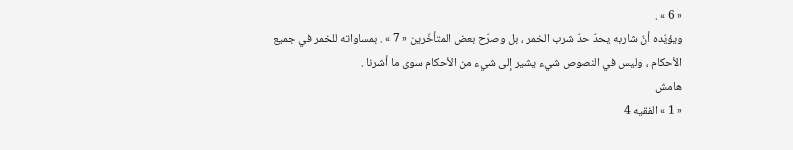« 6 » .
ويؤيّده أنّ شاربه يحدّ حدّ شرب الخمر ، بل وصرّح بعض المتأخّرين « 7 » . بمساواته للخمر في جميع الأحكام ، وليس في النصوص شيء يشير إلى شيء من الأحكام سوى ما أشرنا .
هامش
« 1 » الفقيه 4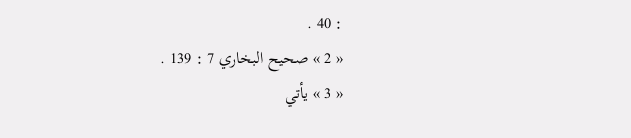: 40 .
« 2 » صحيح البخاري 7 : 139 .
« 3 » يأتي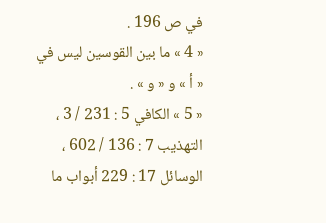في ص 196 .
« 4 » ما بين القوسين ليس في « أ » و « و » .
« 5 » الكافي 5 : 231 / 3 ، التهذيب 7 : 136 / 602 ، الوسائل 17 : 229 أبواب ما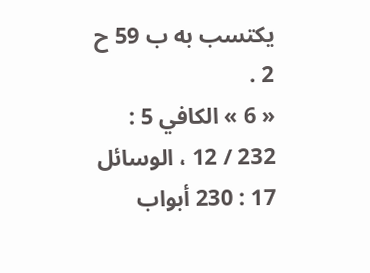يكتسب به ب 59 ح 2 .
« 6 » الكافي 5 : 232 / 12 ، الوسائل 17 : 230 أبواب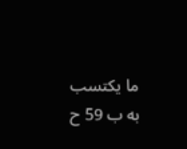ما يكتسب به ب 59 ح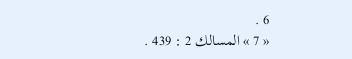6 .
« 7 » المسالك 2 : 439 .